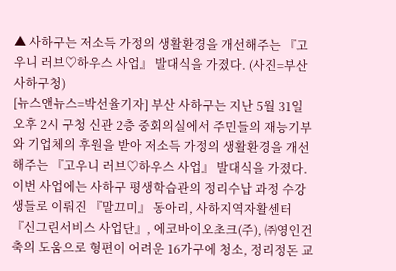▲ 사하구는 저소득 가정의 생활환경을 개선해주는 『고우니 러브♡하우스 사업』 발대식을 가졌다. (사진=부산 사하구청)
[뉴스앤뉴스=박선율기자] 부산 사하구는 지난 5월 31일 오후 2시 구청 신관 2층 중회의실에서 주민들의 재능기부와 기업체의 후원을 받아 저소득 가정의 생활환경을 개선해주는 『고우니 러브♡하우스 사업』 발대식을 가졌다.
이번 사업에는 사하구 평생학습관의 정리수납 과정 수강생들로 이뤄진 『말끄미』 동아리, 사하지역자활센터 『신그린서비스 사업단』, 에코바이오초크(주), ㈜영인건축의 도움으로 형편이 어려운 16가구에 청소, 정리정돈 교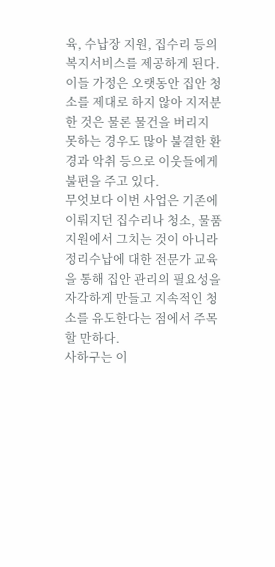육, 수납장 지원, 집수리 등의 복지서비스를 제공하게 된다.
이들 가정은 오랫동안 집안 청소를 제대로 하지 않아 지저분한 것은 물론 물건을 버리지 못하는 경우도 많아 불결한 환경과 악취 등으로 이웃들에게 불편을 주고 있다.
무엇보다 이번 사업은 기존에 이뤄지던 집수리나 청소, 물품 지원에서 그치는 것이 아니라 정리수납에 대한 전문가 교육을 통해 집안 관리의 필요성을 자각하게 만들고 지속적인 청소를 유도한다는 점에서 주목할 만하다.
사하구는 이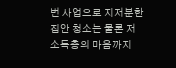번 사업으로 지저분한 집안 청소는 물론 저소득층의 마음까지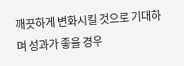깨끗하게 변화시킬 것으로 기대하며 성과가 좋을 경우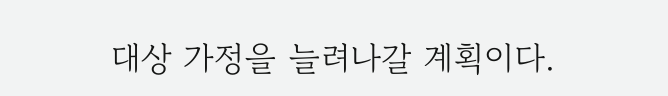대상 가정을 늘려나갈 계획이다.